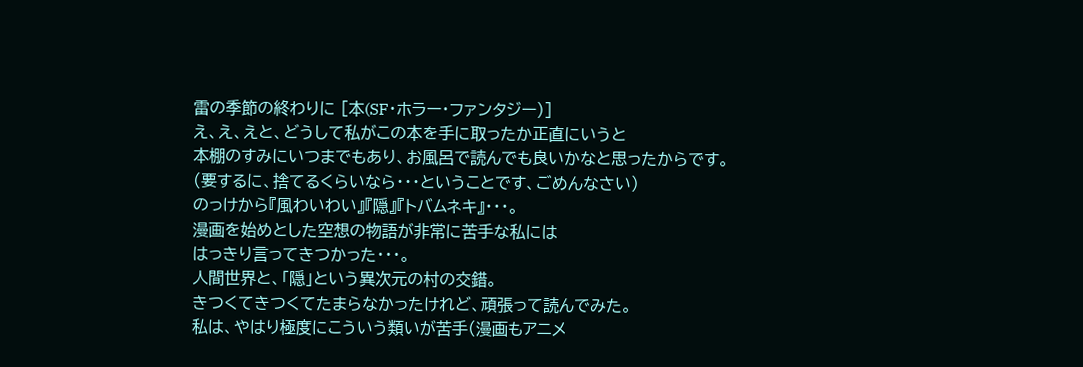雷の季節の終わりに [本(SF・ホラー・ファンタジー)]
え、え、えと、どうして私がこの本を手に取ったか正直にいうと
本棚のすみにいつまでもあり、お風呂で読んでも良いかなと思ったからです。
(要するに、捨てるくらいなら・・・ということです、ごめんなさい)
のっけから『風わいわい』『隠』『トバムネキ』・・・。
漫画を始めとした空想の物語が非常に苦手な私には
はっきり言ってきつかった・・・。
人間世界と、「隠」という異次元の村の交錯。
きつくてきつくてたまらなかったけれど、頑張って読んでみた。
私は、やはり極度にこういう類いが苦手(漫画もアニメ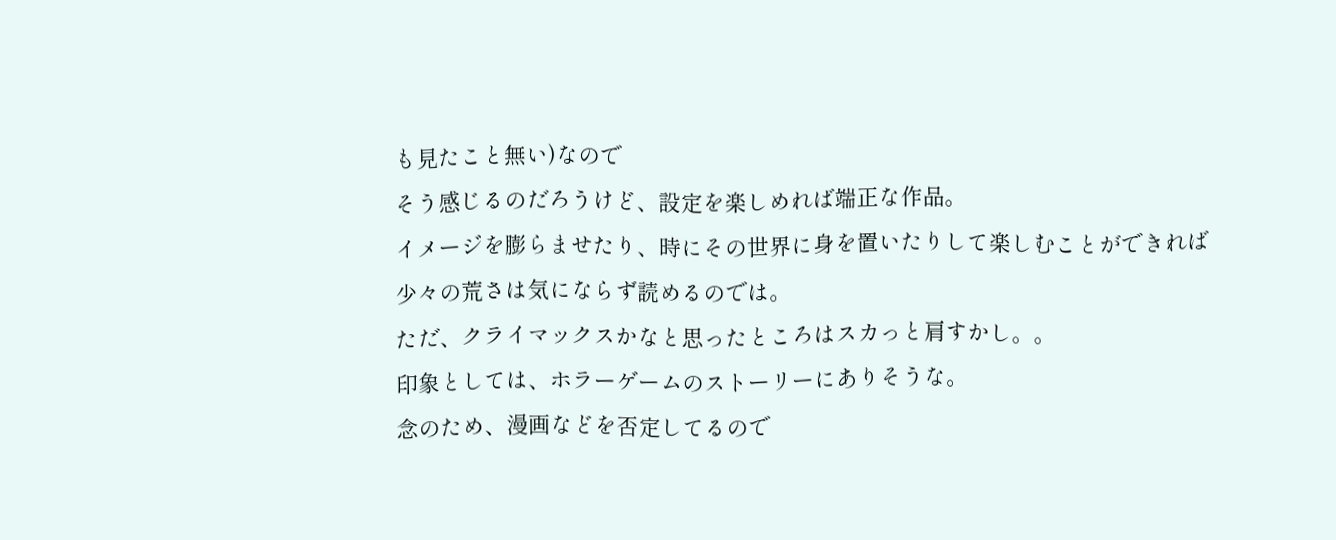も見たこと無い)なので
そう感じるのだろうけど、設定を楽しめれば端正な作品。
イメージを膨らませたり、時にその世界に身を置いたりして楽しむことができれば
少々の荒さは気にならず読めるのでは。
ただ、クライマックスかなと思ったところはスカっと肩すかし。。
印象としては、ホラーゲームのストーリーにありそうな。
念のため、漫画などを否定してるので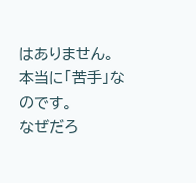はありません。
本当に「苦手」なのです。
なぜだろ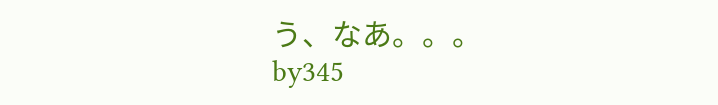う、なあ。。。
by345